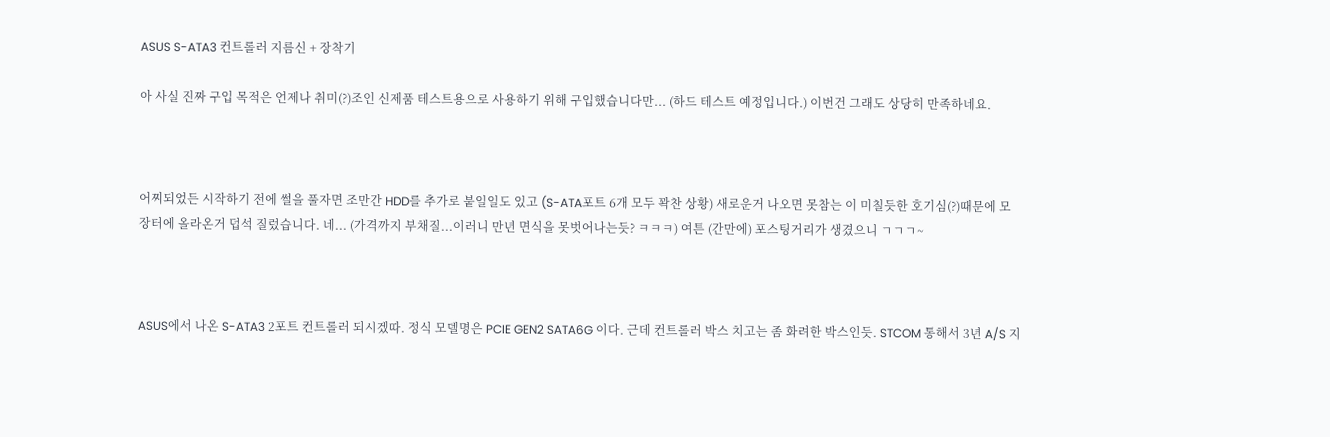ASUS S-ATA3 컨트롤러 지름신 + 장착기

아 사실 진짜 구입 목적은 언제나 취미(?)조인 신제품 테스트용으로 사용하기 위해 구입했습니다만... (하드 테스트 예정입니다.) 이번건 그래도 상당히 만족하네요.



어찌되었든 시작하기 전에 썰을 풀자면 조만간 HDD를 추가로 붙일일도 있고 (S-ATA포트 6개 모두 꽉찬 상황) 새로운거 나오면 못참는 이 미칠듯한 호기심(?)때문에 모 장터에 올라온거 덥석 질렀습니다. 네... (가격까지 부채질...이러니 만년 면식을 못벗어나는듯? ㅋㅋㅋ) 여튼 (간만에) 포스팅거리가 생겼으니 ㄱㄱㄱ~



ASUS에서 나온 S-ATA3 2포트 컨트롤러 되시겠따. 정식 모델명은 PCIE GEN2 SATA6G 이다. 근데 컨트롤러 박스 치고는 좀 화려한 박스인듯. STCOM 통해서 3년 A/S 지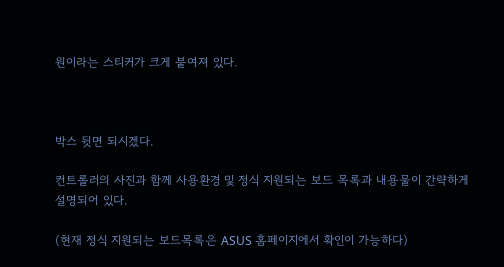원이라는 스티커가 크게 붙여져 있다.



박스 뒷면 되시겠다.

컨트롤러의 사진과 함께 사용환경 및 정식 지원되는 보드 목록과 내용물이 간략하게 설명되어 있다.

(현재 정식 지원되는 보드목록은 ASUS 홈페이지에서 확인이 가능하다)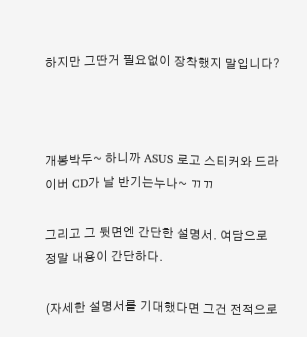하지만 그딴거 필요없이 장착했지 말입니다?



개봉박두~ 하니까 ASUS 로고 스티커와 드라이버 CD가 날 반기는누나~ ㄲㄲ

그리고 그 뒷면엔 간단한 설명서. 여담으로 정말 내용이 간단하다.

(자세한 설명서를 기대했다면 그건 전적으로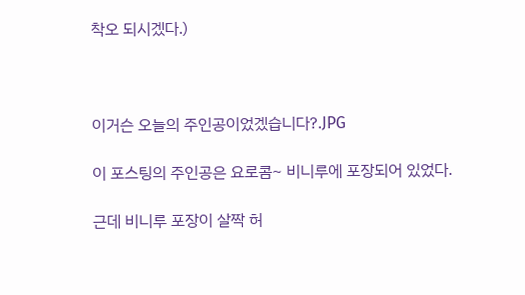착오 되시겠다.)



이거슨 오늘의 주인공이었겠습니다?.JPG

이 포스팅의 주인공은 요로콤~ 비니루에 포장되어 있었다.

근데 비니루 포장이 살짝 허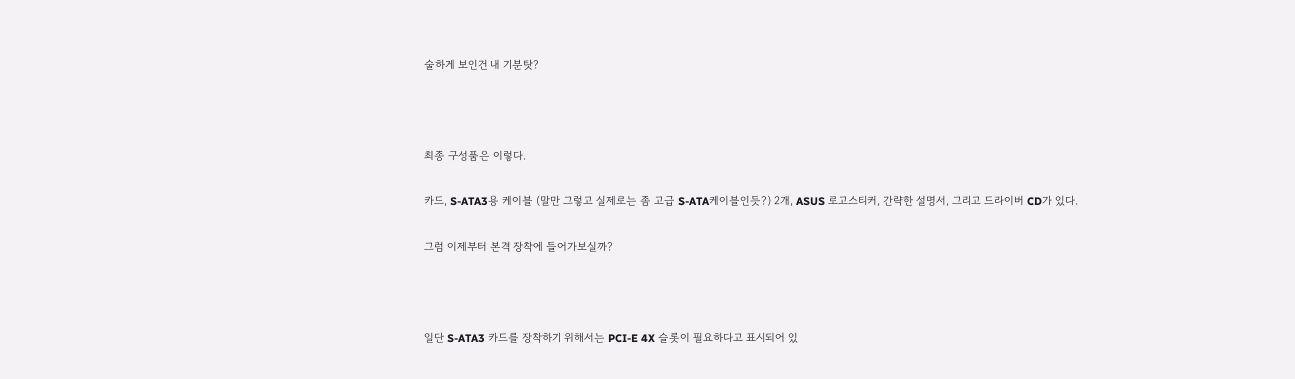술하게 보인건 내 기분탓?



최종 구성품은 이렇다.

카드, S-ATA3용 케이블 (말만 그렇고 실제로는 좀 고급 S-ATA케이블인듯?) 2개, ASUS 로고스티커, 간략한 설명서, 그리고 드라이버 CD가 있다.

그럼 이제부터 본격 장착에 들어가보실까?



일단 S-ATA3 카드를 장착하기 위해서는 PCI-E 4X 슬롯이 필요하다고 표시되어 있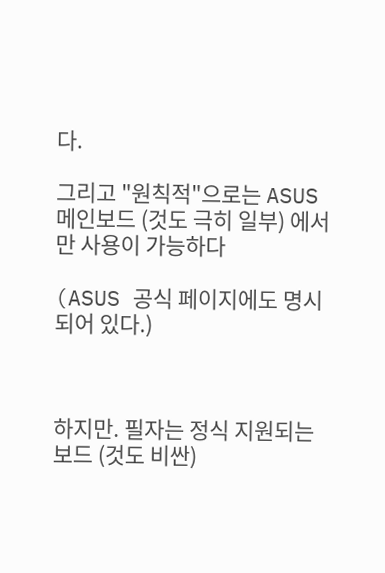다.

그리고 "원칙적"으로는 ASUS 메인보드 (것도 극히 일부) 에서만 사용이 가능하다

(ASUS 공식 페이지에도 명시되어 있다.)



하지만. 필자는 정식 지원되는 보드 (것도 비싼)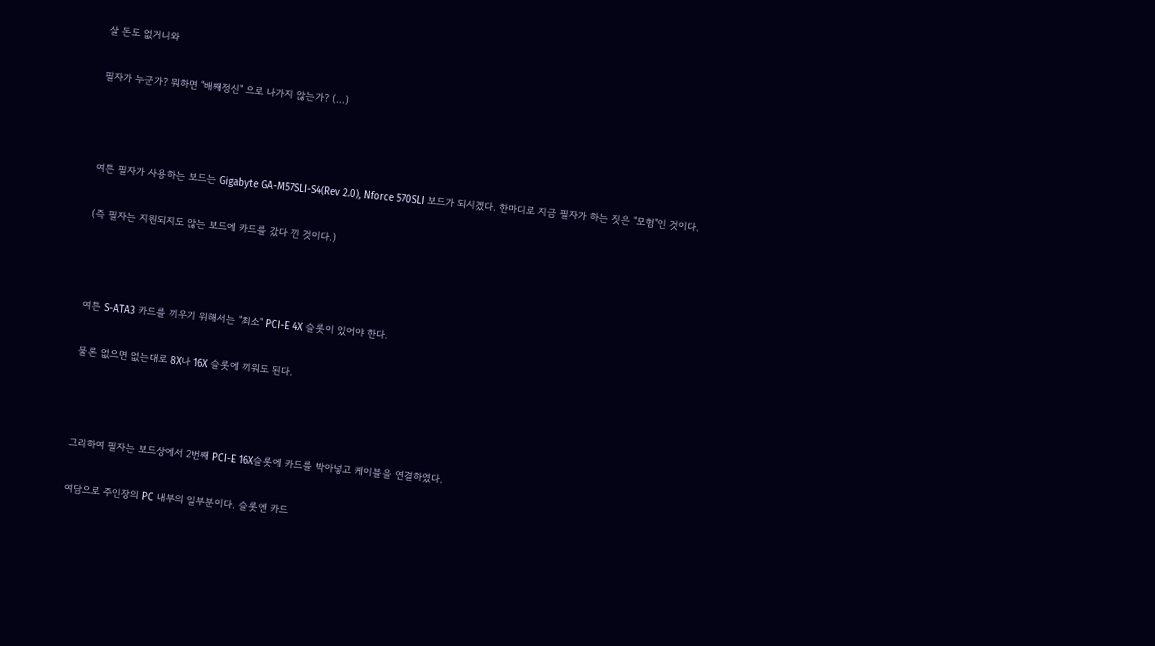살 돈도 없거니와

필자가 누군가? 뭐하면 "배째정신" 으로 나가지 않는가? (...)



여튼 필자가 사용하는 보드는 Gigabyte GA-M57SLI-S4(Rev 2.0), Nforce 570SLI 보드가 되시겠다. 한마디로 지금 필자가 하는 짓은 "모험"인 것이다.

(즉 필자는 지원되지도 않는 보드에 카드를 갔다 낀 것이다.)



여튼 S-ATA3 카드를 끼우기 위해서는 "최소" PCI-E 4X 슬롯이 있어야 한다.

물론 없으면 없는대로 8X나 16X 슬롯에 끼워도 된다.



그리하여 필자는 보드상에서 2번째 PCI-E 16X슬롯에 카드를 박아넣고 케이블을 연결하였다.

여담으로 주인장의 PC 내부의 일부분이다. 슬롯엔 카드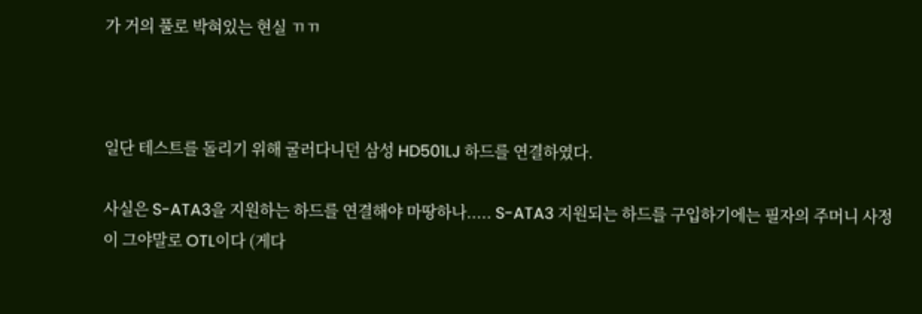가 거의 풀로 박혀있는 현실 ㄲㄲ



일단 테스트를 돌리기 위해 굴러다니던 삼성 HD501LJ 하드를 연결하였다.

사실은 S-ATA3을 지원하는 하드를 연결해야 마땅하나..... S-ATA3 지원되는 하드를 구입하기에는 필자의 주머니 사정이 그야말로 OTL이다 (게다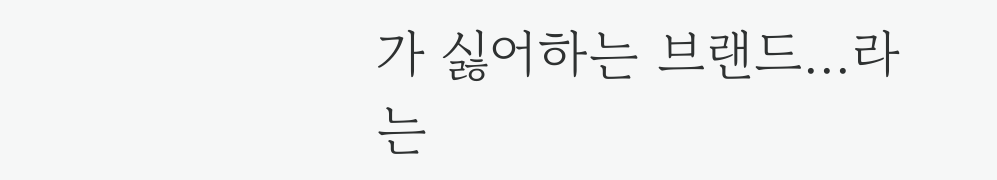가 싫어하는 브랜드...라는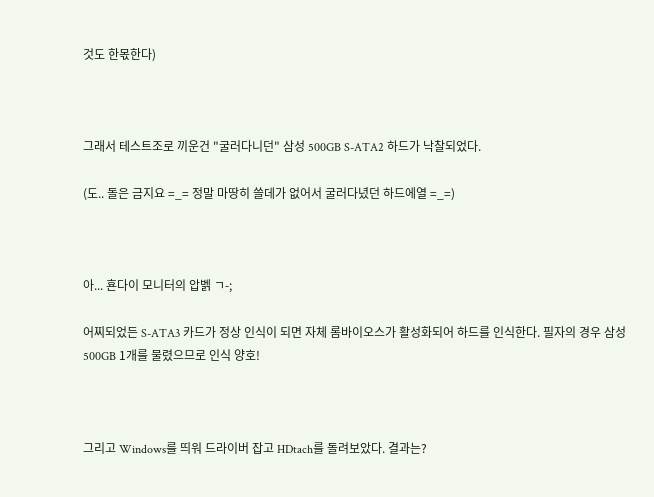것도 한몫한다)



그래서 테스트조로 끼운건 "굴러다니던" 삼성 500GB S-ATA2 하드가 낙찰되었다.

(도.. 돌은 금지요 =_= 정말 마땅히 쓸데가 없어서 굴러다녔던 하드에열 =_=)



아... 횬다이 모니터의 압벩 ㄱ-;

어찌되었든 S-ATA3 카드가 정상 인식이 되면 자체 롬바이오스가 활성화되어 하드를 인식한다. 필자의 경우 삼성 500GB 1개를 물렸으므로 인식 양호!



그리고 Windows를 띄워 드라이버 잡고 HDtach를 돌려보았다. 결과는?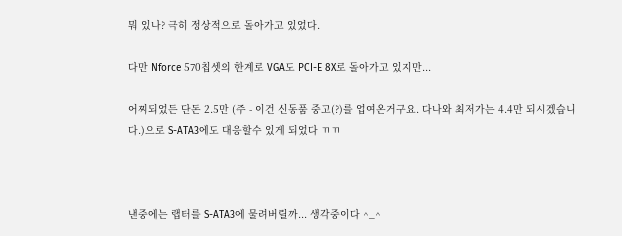뭐 있나? 극히 정상적으로 돌아가고 있었다.

다만 Nforce 570칩셋의 한계로 VGA도 PCI-E 8X로 돌아가고 있지만...

어찌되었든 단돈 2.5만 (주 - 이건 신동품 중고(?)를 업여온거구요. 다나와 최저가는 4.4만 되시겠습니다.)으로 S-ATA3에도 대응할수 있게 되었다 ㄲㄲ



낸중에는 랩터를 S-ATA3에 물려버릴까... 생각중이다 ^_^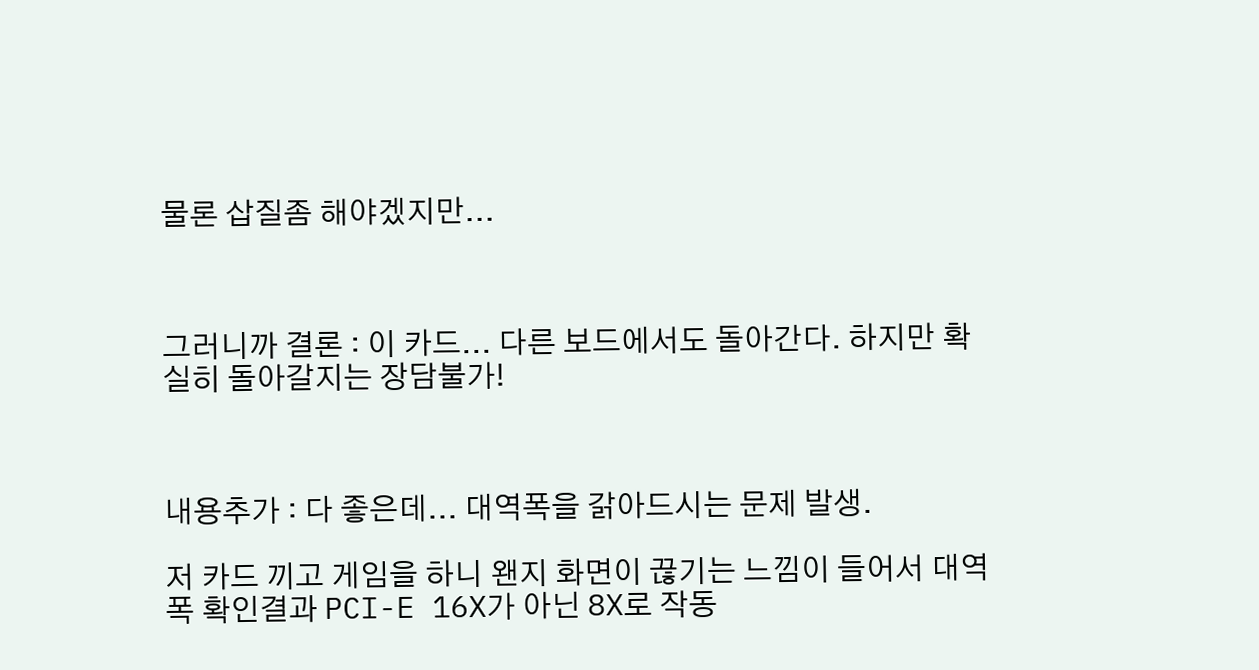물론 삽질좀 해야겠지만...



그러니까 결론 : 이 카드... 다른 보드에서도 돌아간다. 하지만 확실히 돌아갈지는 장담불가!



내용추가 : 다 좋은데... 대역폭을 갉아드시는 문제 발생.

저 카드 끼고 게임을 하니 왠지 화면이 끊기는 느낌이 들어서 대역폭 확인결과 PCI-E 16X가 아닌 8X로 작동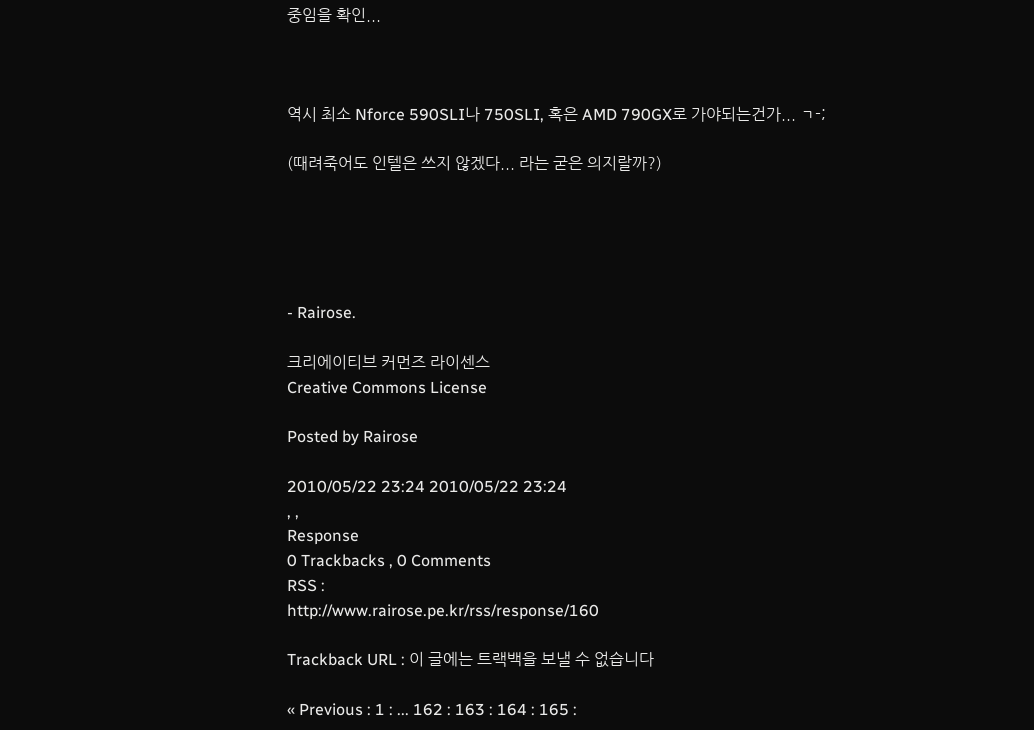중임을 확인...



역시 최소 Nforce 590SLI나 750SLI, 혹은 AMD 790GX로 가야되는건가... ㄱ-;

(때려죽어도 인텔은 쓰지 않겠다... 라는 굳은 의지랄까?)





- Rairose.

크리에이티브 커먼즈 라이센스
Creative Commons License

Posted by Rairose

2010/05/22 23:24 2010/05/22 23:24
, ,
Response
0 Trackbacks , 0 Comments
RSS :
http://www.rairose.pe.kr/rss/response/160

Trackback URL : 이 글에는 트랙백을 보낼 수 없습니다

« Previous : 1 : ... 162 : 163 : 164 : 165 :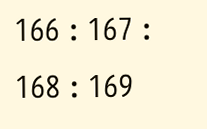166 : 167 : 168 : 169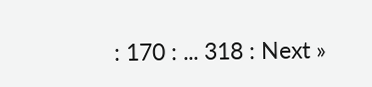: 170 : ... 318 : Next »